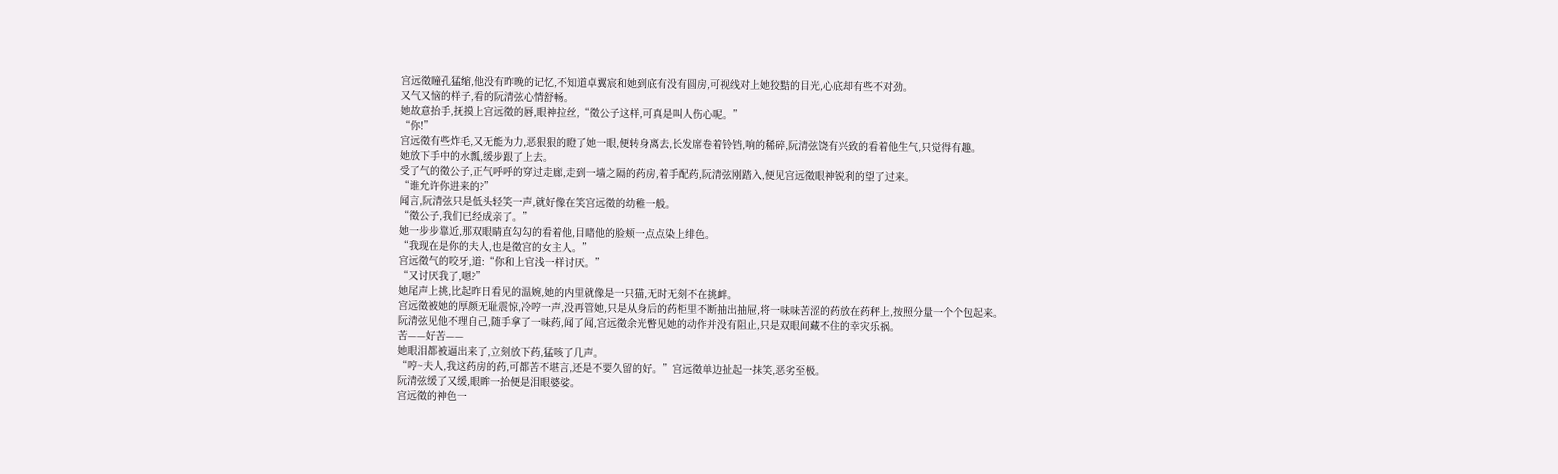宫远徵瞳孔猛缩,他没有昨晚的记忆,不知道卓翼宸和她到底有没有圆房,可视线对上她狡黠的目光,心底却有些不对劲。
又气又恼的样子,看的阮清弦心情舒畅。
她故意抬手,抚摸上宫远徵的唇,眼神拉丝,“徵公子这样,可真是叫人伤心呢。”
“你!”
宫远徵有些炸毛,又无能为力,恶狠狠的瞪了她一眼,便转身离去,长发席卷着铃铛,响的稀碎,阮清弦饶有兴致的看着他生气,只觉得有趣。
她放下手中的水瓢,缓步跟了上去。
受了气的徵公子,正气呼呼的穿过走廊,走到一墙之隔的药房,着手配药,阮清弦刚踏入,便见宫远徵眼神锐利的望了过来。
“谁允许你进来的?”
闻言,阮清弦只是低头轻笑一声,就好像在笑宫远徵的幼稚一般。
“徵公子,我们已经成亲了。”
她一步步靠近,那双眼睛直勾勾的看着他,目睹他的脸颊一点点染上绯色。
“我现在是你的夫人,也是徵宫的女主人。”
宫远徵气的咬牙,道:“你和上官浅一样讨厌。”
“又讨厌我了,嗯?”
她尾声上挑,比起昨日看见的温婉,她的内里就像是一只猫,无时无刻不在挑衅。
宫远徵被她的厚颜无耻震惊,冷哼一声,没再管她,只是从身后的药柜里不断抽出抽屉,将一味味苦涩的药放在药秤上,按照分量一个个包起来。
阮清弦见他不理自己,随手拿了一味药,闻了闻,宫远徵余光瞥见她的动作并没有阻止,只是双眼间藏不住的幸灾乐祸。
苦——好苦——
她眼泪都被逼出来了,立刻放下药,猛咳了几声。
“哼~夫人,我这药房的药,可都苦不堪言,还是不要久留的好。”宫远徵单边扯起一抹笑,恶劣至极。
阮清弦缓了又缓,眼眸一抬便是泪眼婆娑。
宫远徵的神色一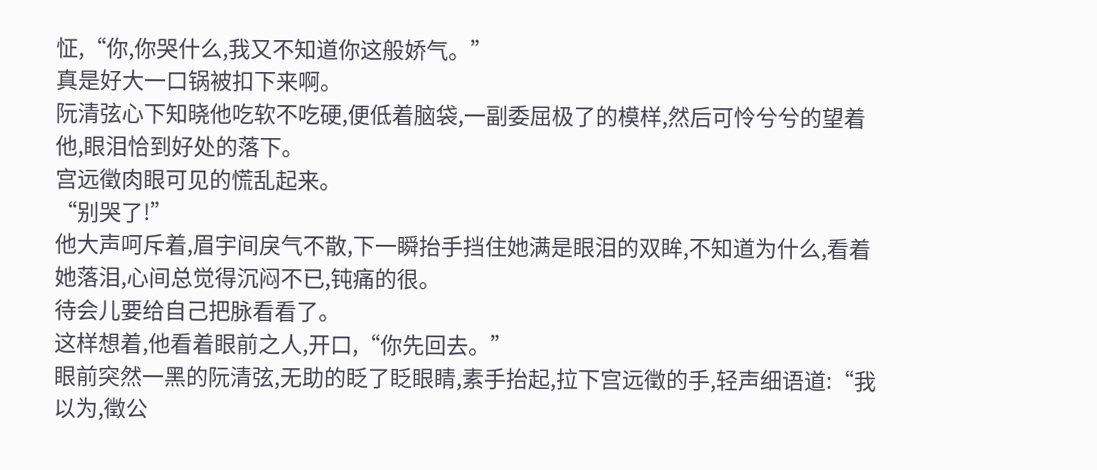怔,“你,你哭什么,我又不知道你这般娇气。”
真是好大一口锅被扣下来啊。
阮清弦心下知晓他吃软不吃硬,便低着脑袋,一副委屈极了的模样,然后可怜兮兮的望着他,眼泪恰到好处的落下。
宫远徵肉眼可见的慌乱起来。
“别哭了!”
他大声呵斥着,眉宇间戾气不散,下一瞬抬手挡住她满是眼泪的双眸,不知道为什么,看着她落泪,心间总觉得沉闷不已,钝痛的很。
待会儿要给自己把脉看看了。
这样想着,他看着眼前之人,开口,“你先回去。”
眼前突然一黑的阮清弦,无助的眨了眨眼睛,素手抬起,拉下宫远徵的手,轻声细语道:“我以为,徵公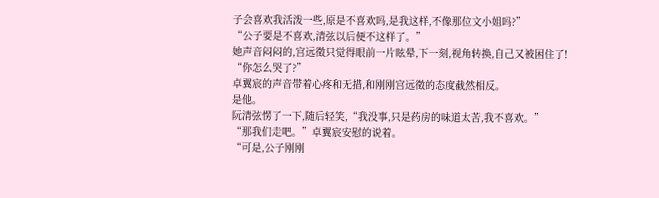子会喜欢我活泼一些,原是不喜欢吗,是我这样,不像那位文小姐吗?”
“公子要是不喜欢,清弦以后便不这样了。”
她声音闷闷的,宫远徵只觉得眼前一片眩晕,下一刻,视角转换,自己又被困住了!
“你怎么哭了?”
卓翼宸的声音带着心疼和无措,和刚刚宫远徵的态度截然相反。
是他。
阮清弦愣了一下,随后轻笑,“我没事,只是药房的味道太苦,我不喜欢。”
“那我们走吧。”卓翼宸安慰的说着。
“可是,公子刚刚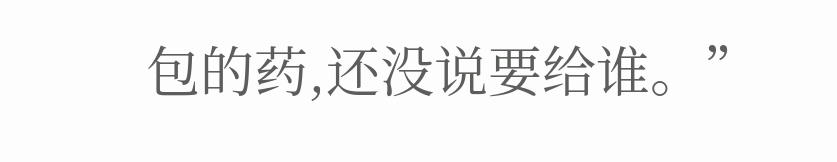包的药,还没说要给谁。”